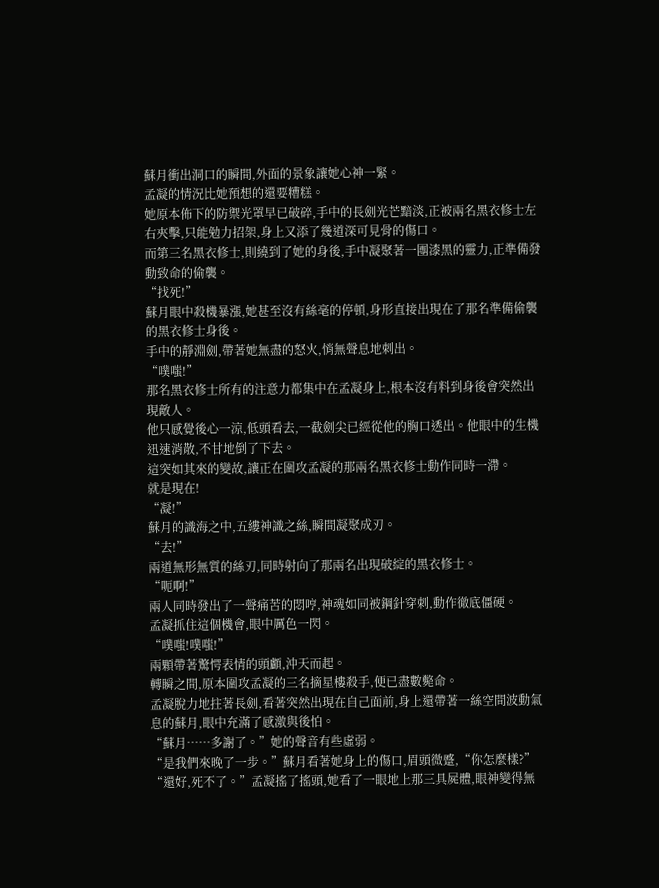蘇月衝出洞口的瞬間,外面的景象讓她心神一緊。
孟凝的情況比她預想的還要糟糕。
她原本佈下的防禦光罩早已破碎,手中的長劍光芒黯淡,正被兩名黑衣修士左右夾擊,只能勉力招架,身上又添了幾道深可見骨的傷口。
而第三名黑衣修士,則繞到了她的身後,手中凝聚著一團漆黑的靈力,正準備發動致命的偷襲。
“找死!”
蘇月眼中殺機暴漲,她甚至沒有絲毫的停頓,身形直接出現在了那名準備偷襲的黑衣修士身後。
手中的靜淵劍,帶著她無盡的怒火,悄無聲息地刺出。
“噗嗤!”
那名黑衣修士所有的注意力都集中在孟凝身上,根本沒有料到身後會突然出現敵人。
他只感覺後心一涼,低頭看去,一截劍尖已經從他的胸口透出。他眼中的生機迅速消散,不甘地倒了下去。
這突如其來的變故,讓正在圍攻孟凝的那兩名黑衣修士動作同時一滯。
就是現在!
“凝!”
蘇月的識海之中,五縷神識之絲,瞬間凝聚成刃。
“去!”
兩道無形無質的絲刃,同時射向了那兩名出現破綻的黑衣修士。
“呃啊!”
兩人同時發出了一聲痛苦的悶哼,神魂如同被鋼針穿刺,動作徹底僵硬。
孟凝抓住這個機會,眼中厲色一閃。
“噗嗤!噗嗤!”
兩顆帶著驚愕表情的頭顱,沖天而起。
轉瞬之間,原本圍攻孟凝的三名摘星樓殺手,便已盡數斃命。
孟凝脫力地拄著長劍,看著突然出現在自己面前,身上還帶著一絲空間波動氣息的蘇月,眼中充滿了感激與後怕。
“蘇月……多謝了。”她的聲音有些虛弱。
“是我們來晚了一步。”蘇月看著她身上的傷口,眉頭微蹙,“你怎麼樣?”
“還好,死不了。”孟凝搖了搖頭,她看了一眼地上那三具屍體,眼神變得無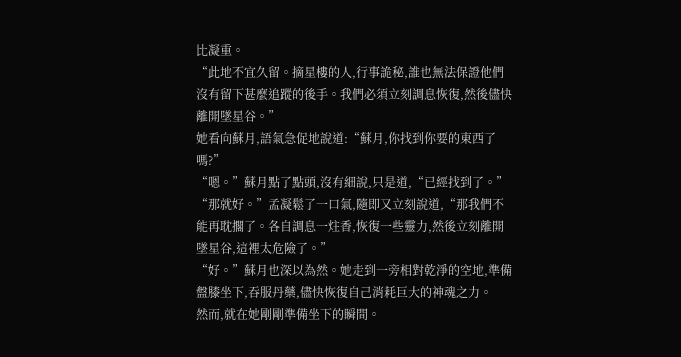比凝重。
“此地不宜久留。摘星樓的人,行事詭秘,誰也無法保證他們沒有留下甚麼追蹤的後手。我們必須立刻調息恢復,然後儘快離開墜星谷。”
她看向蘇月,語氣急促地說道:“蘇月,你找到你要的東西了嗎?”
“嗯。”蘇月點了點頭,沒有細說,只是道,“已經找到了。”
“那就好。”孟凝鬆了一口氣,隨即又立刻說道,“那我們不能再耽擱了。各自調息一炷香,恢復一些靈力,然後立刻離開墜星谷,這裡太危險了。”
“好。”蘇月也深以為然。她走到一旁相對乾淨的空地,準備盤膝坐下,吞服丹藥,儘快恢復自己消耗巨大的神魂之力。
然而,就在她剛剛準備坐下的瞬間。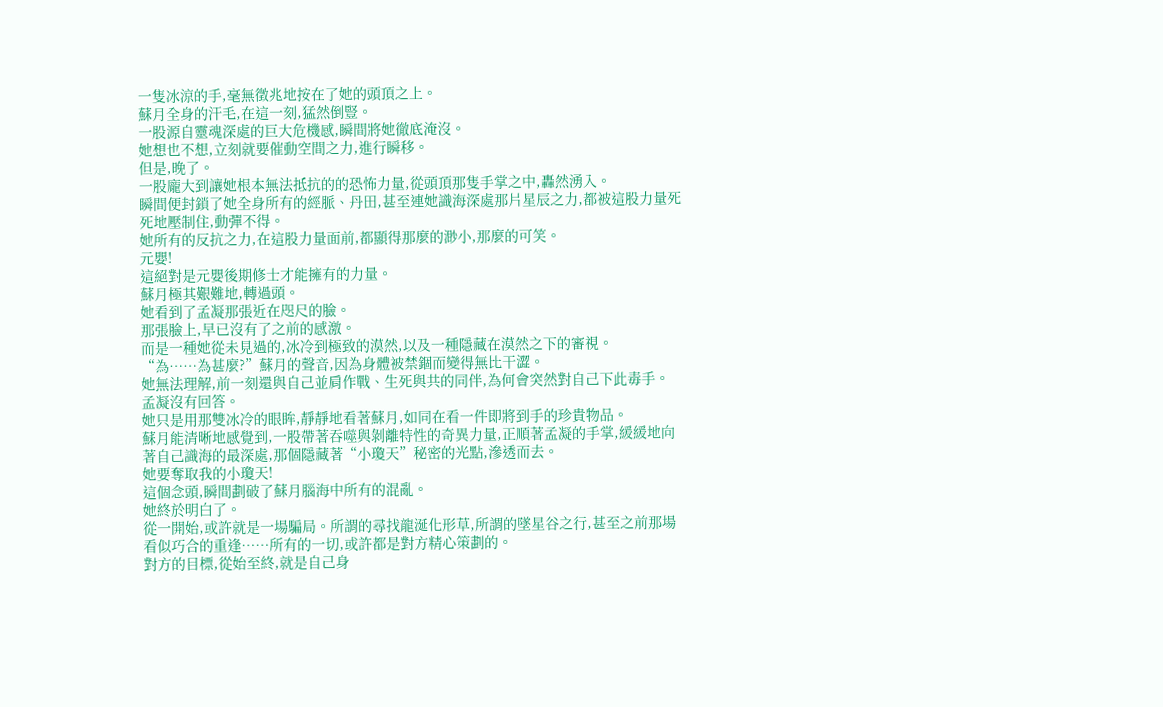一隻冰涼的手,毫無徵兆地按在了她的頭頂之上。
蘇月全身的汗毛,在這一刻,猛然倒豎。
一股源自靈魂深處的巨大危機感,瞬間將她徹底淹沒。
她想也不想,立刻就要催動空間之力,進行瞬移。
但是,晚了。
一股龐大到讓她根本無法抵抗的的恐怖力量,從頭頂那隻手掌之中,轟然湧入。
瞬間便封鎖了她全身所有的經脈、丹田,甚至連她識海深處那片星辰之力,都被這股力量死死地壓制住,動彈不得。
她所有的反抗之力,在這股力量面前,都顯得那麼的渺小,那麼的可笑。
元嬰!
這絕對是元嬰後期修士才能擁有的力量。
蘇月極其艱難地,轉過頭。
她看到了孟凝那張近在咫尺的臉。
那張臉上,早已沒有了之前的感激。
而是一種她從未見過的,冰冷到極致的漠然,以及一種隱藏在漠然之下的審視。
“為……為甚麼?”蘇月的聲音,因為身體被禁錮而變得無比干澀。
她無法理解,前一刻還與自己並肩作戰、生死與共的同伴,為何會突然對自己下此毒手。
孟凝沒有回答。
她只是用那雙冰冷的眼眸,靜靜地看著蘇月,如同在看一件即將到手的珍貴物品。
蘇月能清晰地感覺到,一股帶著吞噬與剝離特性的奇異力量,正順著孟凝的手掌,緩緩地向著自己識海的最深處,那個隱藏著“小瓊天”秘密的光點,滲透而去。
她要奪取我的小瓊天!
這個念頭,瞬間劃破了蘇月腦海中所有的混亂。
她終於明白了。
從一開始,或許就是一場騙局。所謂的尋找龍涎化形草,所謂的墜星谷之行,甚至之前那場看似巧合的重逢……所有的一切,或許都是對方精心策劃的。
對方的目標,從始至終,就是自己身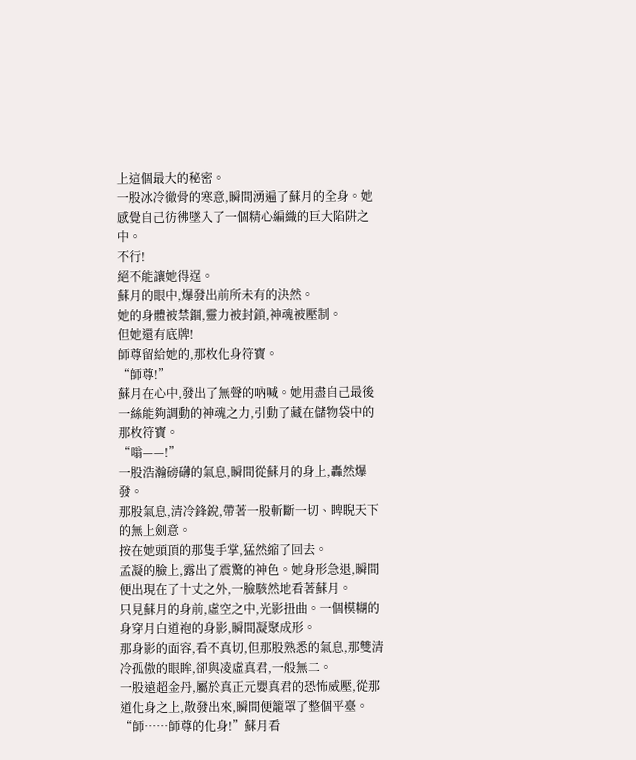上這個最大的秘密。
一股冰冷徹骨的寒意,瞬間湧遍了蘇月的全身。她感覺自己彷彿墜入了一個精心編織的巨大陷阱之中。
不行!
絕不能讓她得逞。
蘇月的眼中,爆發出前所未有的決然。
她的身體被禁錮,靈力被封鎖,神魂被壓制。
但她還有底牌!
師尊留給她的,那枚化身符寶。
“師尊!”
蘇月在心中,發出了無聲的吶喊。她用盡自己最後一絲能夠調動的神魂之力,引動了藏在儲物袋中的那枚符寶。
“嗡——!”
一股浩瀚磅礴的氣息,瞬間從蘇月的身上,轟然爆發。
那股氣息,清冷鋒銳,帶著一股斬斷一切、睥睨天下的無上劍意。
按在她頭頂的那隻手掌,猛然縮了回去。
孟凝的臉上,露出了震驚的神色。她身形急退,瞬間便出現在了十丈之外,一臉駭然地看著蘇月。
只見蘇月的身前,虛空之中,光影扭曲。一個模糊的身穿月白道袍的身影,瞬間凝聚成形。
那身影的面容,看不真切,但那股熟悉的氣息,那雙清冷孤傲的眼眸,卻與凌虛真君,一般無二。
一股遠超金丹,屬於真正元嬰真君的恐怖威壓,從那道化身之上,散發出來,瞬間便籠罩了整個平臺。
“師……師尊的化身!”蘇月看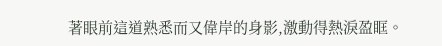著眼前這道熟悉而又偉岸的身影,激動得熱淚盈眶。